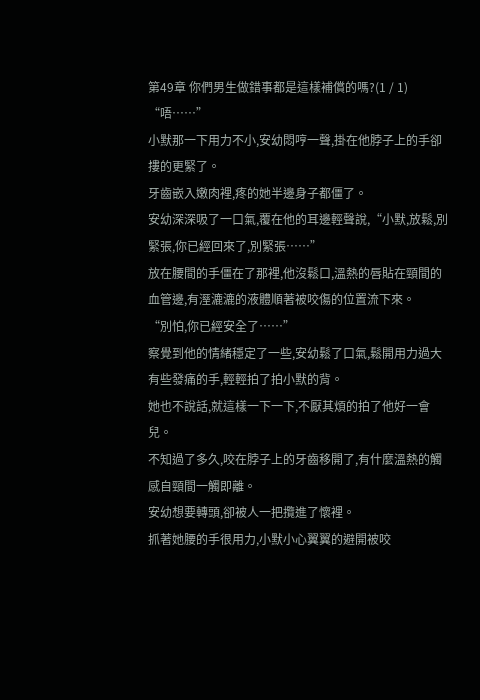第49章 你們男生做錯事都是這樣補償的嗎?(1 / 1)
“唔……”
小默那一下用力不小,安幼悶哼一聲,掛在他脖子上的手卻摟的更緊了。
牙齒嵌入嫩肉裡,疼的她半邊身子都僵了。
安幼深深吸了一口氣,覆在他的耳邊輕聲說,“小默,放鬆,別緊張,你已經回來了,別緊張……”
放在腰間的手僵在了那裡,他沒鬆口,溫熱的唇貼在頸間的血管邊,有溼漉漉的液體順著被咬傷的位置流下來。
“別怕,你已經安全了……”
察覺到他的情緒穩定了一些,安幼鬆了口氣,鬆開用力過大有些發痛的手,輕輕拍了拍小默的背。
她也不說話,就這樣一下一下,不厭其煩的拍了他好一會兒。
不知過了多久,咬在脖子上的牙齒移開了,有什麼溫熱的觸感自頸間一觸即離。
安幼想要轉頭,卻被人一把攬進了懷裡。
抓著她腰的手很用力,小默小心翼翼的避開被咬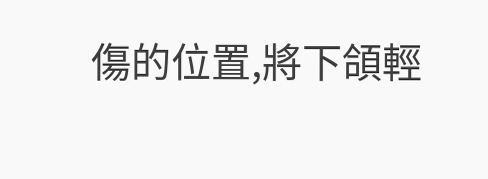傷的位置,將下頜輕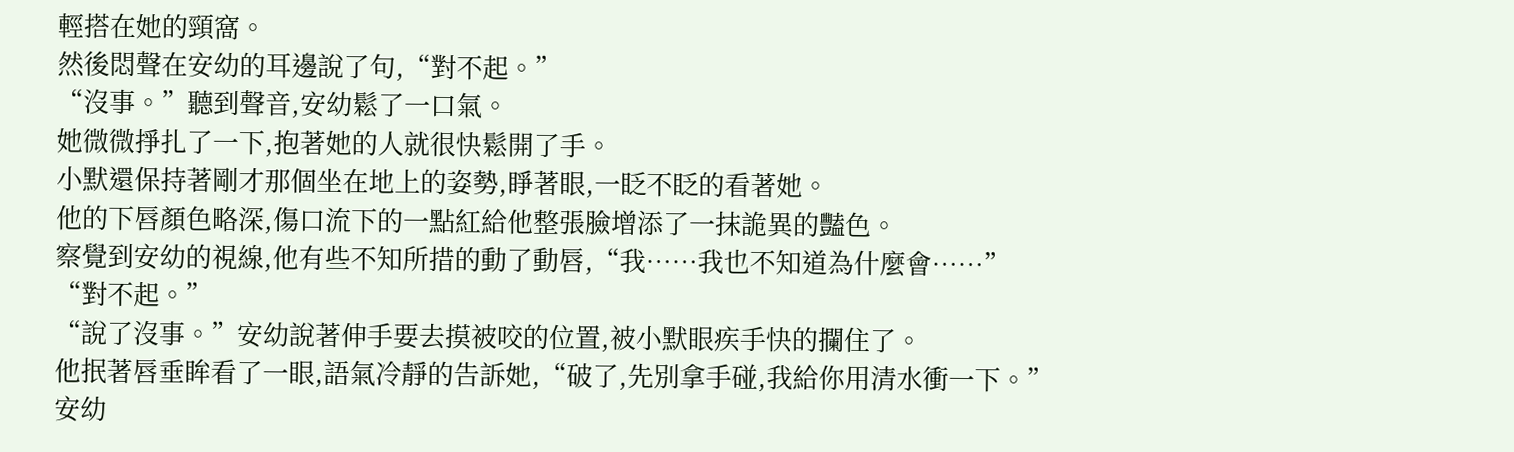輕搭在她的頸窩。
然後悶聲在安幼的耳邊說了句,“對不起。”
“沒事。”聽到聲音,安幼鬆了一口氣。
她微微掙扎了一下,抱著她的人就很快鬆開了手。
小默還保持著剛才那個坐在地上的姿勢,睜著眼,一眨不眨的看著她。
他的下唇顏色略深,傷口流下的一點紅給他整張臉增添了一抹詭異的豔色。
察覺到安幼的視線,他有些不知所措的動了動唇,“我……我也不知道為什麼會……”
“對不起。”
“說了沒事。”安幼說著伸手要去摸被咬的位置,被小默眼疾手快的攔住了。
他抿著唇垂眸看了一眼,語氣冷靜的告訴她,“破了,先別拿手碰,我給你用清水衝一下。”
安幼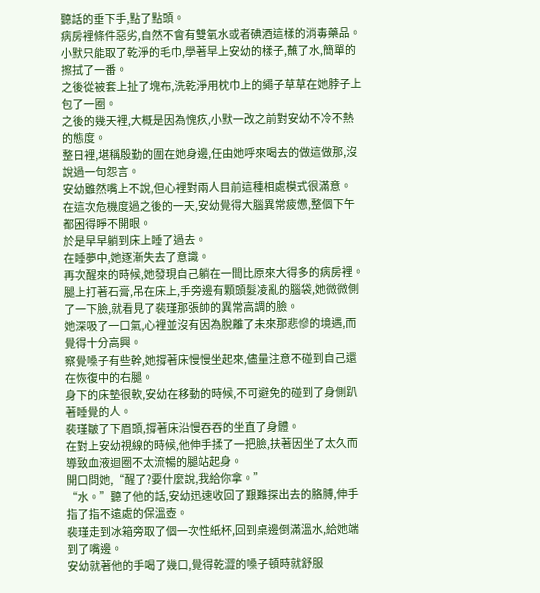聽話的垂下手,點了點頭。
病房裡條件惡劣,自然不會有雙氧水或者碘酒這樣的消毒藥品。
小默只能取了乾淨的毛巾,學著早上安幼的樣子,蘸了水,簡單的擦拭了一番。
之後從被套上扯了塊布,洗乾淨用枕巾上的繩子草草在她脖子上包了一圈。
之後的幾天裡,大概是因為愧疚,小默一改之前對安幼不冷不熱的態度。
整日裡,堪稱殷勤的圍在她身邊,任由她呼來喝去的做這做那,沒說過一句怨言。
安幼雖然嘴上不說,但心裡對兩人目前這種相處模式很滿意。
在這次危機度過之後的一天,安幼覺得大腦異常疲憊,整個下午都困得睜不開眼。
於是早早躺到床上睡了過去。
在睡夢中,她逐漸失去了意識。
再次醒來的時候,她發現自己躺在一間比原來大得多的病房裡。
腿上打著石膏,吊在床上,手旁邊有顆頭髮凌亂的腦袋,她微微側了一下臉,就看見了裴瑾那張帥的異常高調的臉。
她深吸了一口氣,心裡並沒有因為脫離了未來那悲慘的境遇,而覺得十分高興。
察覺嗓子有些幹,她撐著床慢慢坐起來,儘量注意不碰到自己還在恢復中的右腿。
身下的床墊很軟,安幼在移動的時候,不可避免的碰到了身側趴著睡覺的人。
裴瑾皺了下眉頭,撐著床沿慢吞吞的坐直了身體。
在對上安幼視線的時候,他伸手揉了一把臉,扶著因坐了太久而導致血液迴圈不太流暢的腿站起身。
開口問她,“醒了?要什麼說,我給你拿。”
“水。”聽了他的話,安幼迅速收回了艱難探出去的胳膊,伸手指了指不遠處的保溫壺。
裴瑾走到冰箱旁取了個一次性紙杯,回到桌邊倒滿溫水,給她端到了嘴邊。
安幼就著他的手喝了幾口,覺得乾澀的嗓子頓時就舒服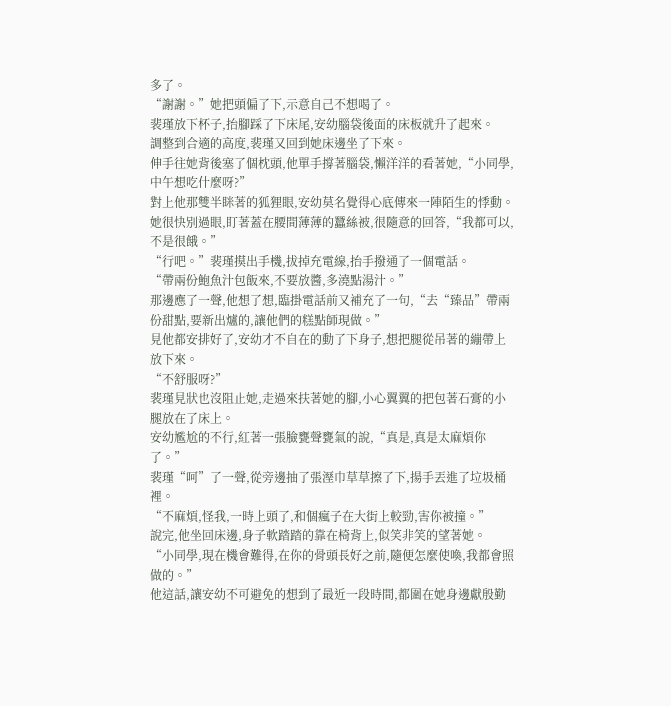多了。
“謝謝。”她把頭偏了下,示意自己不想喝了。
裴瑾放下杯子,抬腳踩了下床尾,安幼腦袋後面的床板就升了起來。
調整到合適的高度,裴瑾又回到她床邊坐了下來。
伸手往她背後塞了個枕頭,他單手撐著腦袋,懶洋洋的看著她,“小同學,中午想吃什麼呀?”
對上他那雙半眯著的狐狸眼,安幼莫名覺得心底傳來一陣陌生的悸動。
她很快別過眼,盯著蓋在腰間薄薄的蠶絲被,很隨意的回答,“我都可以,不是很餓。”
“行吧。”裴瑾摸出手機,拔掉充電線,抬手撥通了一個電話。
“帶兩份鮑魚汁包飯來,不要放醬,多澆點湯汁。”
那邊應了一聲,他想了想,臨掛電話前又補充了一句,“去“臻品”帶兩份甜點,要新出爐的,讓他們的糕點師現做。”
見他都安排好了,安幼才不自在的動了下身子,想把腿從吊著的繃帶上放下來。
“不舒服呀?”
裴瑾見狀也沒阻止她,走過來扶著她的腳,小心翼翼的把包著石膏的小腿放在了床上。
安幼尷尬的不行,紅著一張臉甕聲甕氣的說,“真是,真是太麻煩你了。”
裴瑾“呵”了一聲,從旁邊抽了張溼巾草草擦了下,揚手丟進了垃圾桶裡。
“不麻煩,怪我,一時上頭了,和個瘋子在大街上較勁,害你被撞。”
說完,他坐回床邊,身子軟踏踏的靠在椅背上,似笑非笑的望著她。
“小同學,現在機會難得,在你的骨頭長好之前,隨便怎麼使喚,我都會照做的。”
他這話,讓安幼不可避免的想到了最近一段時間,都圍在她身邊獻殷勤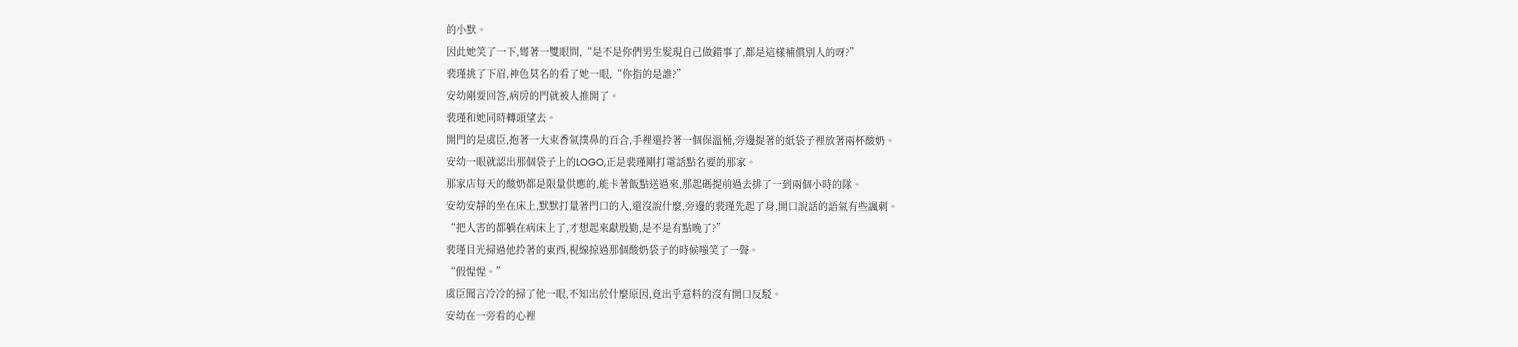的小默。
因此她笑了一下,彎著一雙眼問,“是不是你們男生髮現自己做錯事了,都是這樣補償別人的呀?”
裴瑾挑了下眉,神色莫名的看了她一眼,“你指的是誰?”
安幼剛要回答,病房的門就被人推開了。
裴瑾和她同時轉頭望去。
開門的是虞臣,抱著一大束香氣撲鼻的百合,手裡還拎著一個保溫桶,旁邊提著的紙袋子裡放著兩杯酸奶。
安幼一眼就認出那個袋子上的LOGO,正是裴瑾剛打電話點名要的那家。
那家店每天的酸奶都是限量供應的,能卡著飯點送過來,那起碼提前過去排了一到兩個小時的隊。
安幼安靜的坐在床上,默默打量著門口的人,還沒說什麼,旁邊的裴瑾先起了身,開口說話的語氣有些諷刺。
“把人害的都躺在病床上了,才想起來獻殷勤,是不是有點晚了?”
裴瑾目光掃過他拎著的東西,視線掠過那個酸奶袋子的時候嗤笑了一聲。
“假惺惺。”
虞臣聞言冷冷的掃了他一眼,不知出於什麼原因,竟出乎意料的沒有開口反駁。
安幼在一旁看的心裡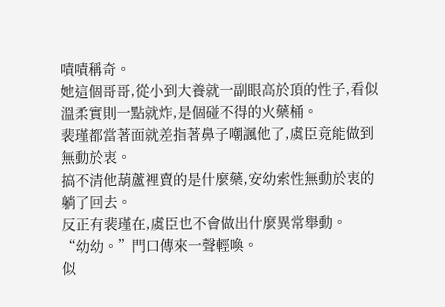嘖嘖稱奇。
她這個哥哥,從小到大養就一副眼高於頂的性子,看似溫柔實則一點就炸,是個碰不得的火藥桶。
裴瑾都當著面就差指著鼻子嘲諷他了,虞臣竟能做到無動於衷。
搞不清他葫蘆裡賣的是什麼藥,安幼索性無動於衷的躺了回去。
反正有裴瑾在,虞臣也不會做出什麼異常舉動。
“幼幼。”門口傳來一聲輕喚。
似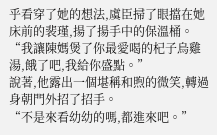乎看穿了她的想法,虞臣掃了眼擋在她床前的裴瑾,揚了揚手中的保溫桶。
“我讓陳媽煲了你最愛喝的杞子烏雞湯,餓了吧,我給你盛點。”
說著,他露出一個堪稱和煦的微笑,轉過身朝門外招了招手。
“不是來看幼幼的嗎,都進來吧。”